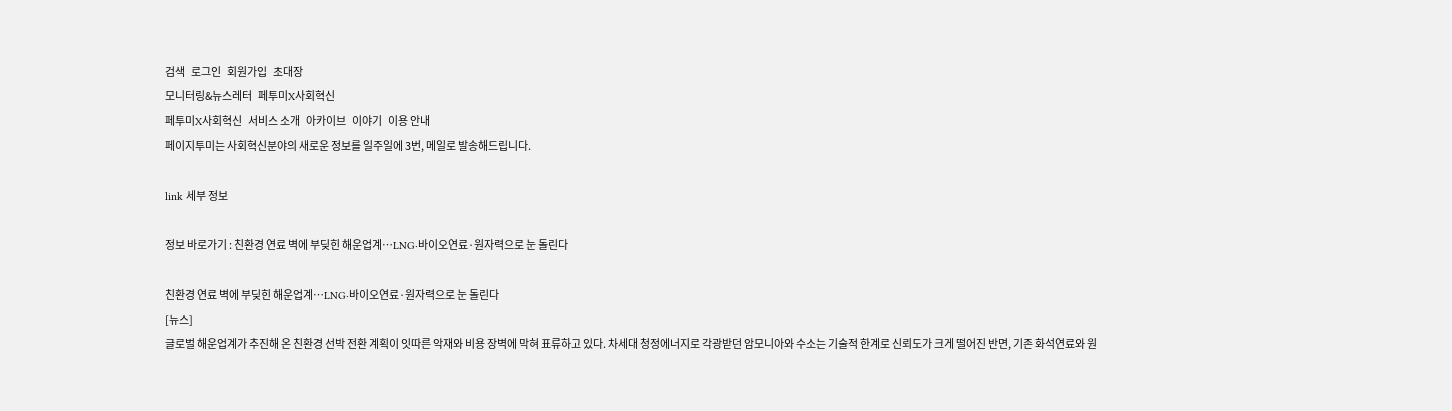검색   로그인   회원가입   초대장
모니터링&뉴스레터   페투미X사회혁신
페투미X사회혁신   서비스 소개   아카이브   이야기   이용 안내
페이지투미는 사회혁신분야의 새로운 정보를 일주일에 3번, 메일로 발송해드립니다.

link 세부 정보

정보 바로가기 : 친환경 연료 벽에 부딪힌 해운업계…LNG·바이오연료·원자력으로 눈 돌린다

친환경 연료 벽에 부딪힌 해운업계…LNG·바이오연료·원자력으로 눈 돌린다
[뉴스]
글로벌 해운업계가 추진해 온 친환경 선박 전환 계획이 잇따른 악재와 비용 장벽에 막혀 표류하고 있다. 차세대 청정에너지로 각광받던 암모니아와 수소는 기술적 한계로 신뢰도가 크게 떨어진 반면, 기존 화석연료와 원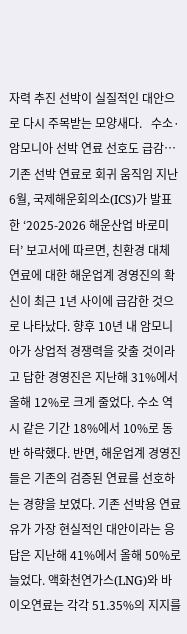자력 추진 선박이 실질적인 대안으로 다시 주목받는 모양새다.   수소·암모니아 선박 연료 선호도 급감… 기존 선박 연료로 회귀 움직임 지난 6월, 국제해운회의소(ICS)가 발표한 ‘2025-2026 해운산업 바로미터’ 보고서에 따르면, 친환경 대체 연료에 대한 해운업계 경영진의 확신이 최근 1년 사이에 급감한 것으로 나타났다. 향후 10년 내 암모니아가 상업적 경쟁력을 갖출 것이라고 답한 경영진은 지난해 31%에서 올해 12%로 크게 줄었다. 수소 역시 같은 기간 18%에서 10%로 동반 하락했다. 반면, 해운업계 경영진들은 기존의 검증된 연료를 선호하는 경향을 보였다. 기존 선박용 연료유가 가장 현실적인 대안이라는 응답은 지난해 41%에서 올해 50%로 늘었다. 액화천연가스(LNG)와 바이오연료는 각각 51.35%의 지지를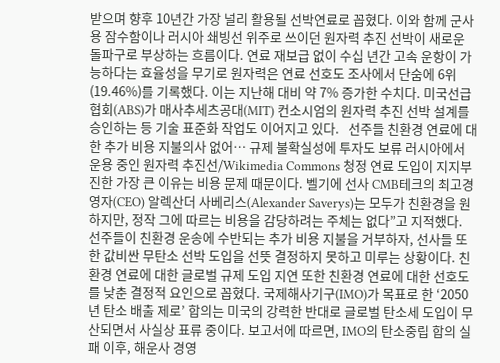받으며 향후 10년간 가장 널리 활용될 선박연료로 꼽혔다. 이와 함께 군사용 잠수함이나 러시아 쇄빙선 위주로 쓰이던 원자력 추진 선박이 새로운 돌파구로 부상하는 흐름이다. 연료 재보급 없이 수십 년간 고속 운항이 가능하다는 효율성을 무기로 원자력은 연료 선호도 조사에서 단숨에 6위(19.46%)를 기록했다. 이는 지난해 대비 약 7% 증가한 수치다. 미국선급협회(ABS)가 매사추세츠공대(MIT) 컨소시엄의 원자력 추진 선박 설계를 승인하는 등 기술 표준화 작업도 이어지고 있다.   선주들 친환경 연료에 대한 추가 비용 지불의사 없어… 규제 불확실성에 투자도 보류 러시아에서 운용 중인 원자력 추진선/Wikimedia Commons 청정 연료 도입이 지지부진한 가장 큰 이유는 비용 문제 때문이다. 벨기에 선사 CMB테크의 최고경영자(CEO) 알렉산더 사베리스(Alexander Saverys)는 모두가 친환경을 원하지만, 정작 그에 따르는 비용을 감당하려는 주체는 없다”고 지적했다. 선주들이 친환경 운송에 수반되는 추가 비용 지불을 거부하자, 선사들 또한 값비싼 무탄소 선박 도입을 선뜻 결정하지 못하고 미루는 상황이다. 친환경 연료에 대한 글로벌 규제 도입 지연 또한 친환경 연료에 대한 선호도를 낮춘 결정적 요인으로 꼽혔다. 국제해사기구(IMO)가 목표로 한 ‘2050년 탄소 배출 제로’ 합의는 미국의 강력한 반대로 글로벌 탄소세 도입이 무산되면서 사실상 표류 중이다. 보고서에 따르면, IMO의 탄소중립 합의 실패 이후, 해운사 경영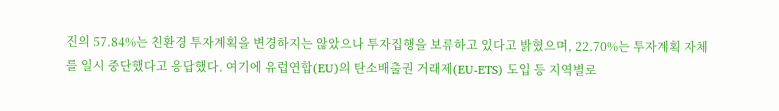진의 57.84%는 친환경 투자계획을 변경하지는 않았으나 투자집행을 보류하고 있다고 밝혔으며, 22.70%는 투자계획 자체를 일시 중단했다고 응답했다. 여기에 유럽연합(EU)의 탄소배출권 거래제(EU-ETS) 도입 등 지역별로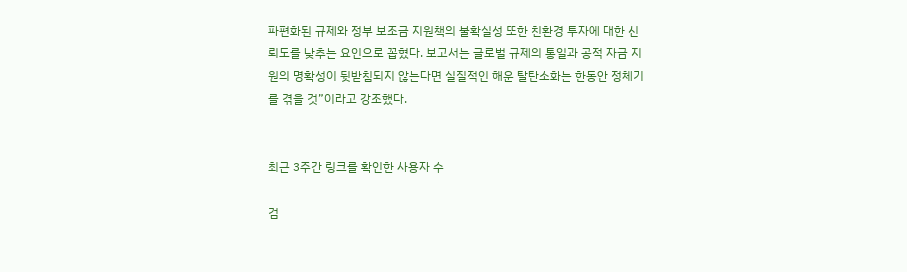파편화된 규제와 정부 보조금 지원책의 불확실성 또한 친환경 투자에 대한 신뢰도를 낮추는 요인으로 꼽혔다. 보고서는 글로벌 규제의 통일과 공적 자금 지원의 명확성이 뒷받침되지 않는다면 실질적인 해운 탈탄소화는 한동안 정체기를 겪을 것”이라고 강조했다.


최근 3주간 링크를 확인한 사용자 수

검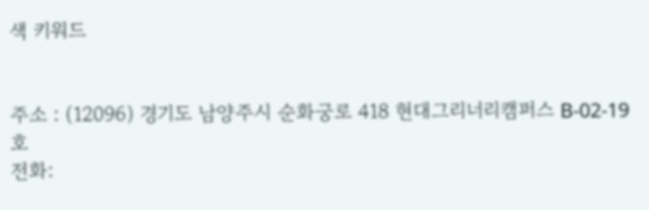색 키워드


주소 : (12096) 경기도 남양주시 순화궁로 418 현대그리너리캠퍼스 B-02-19호
전화: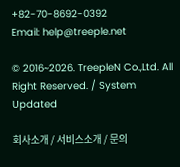+82-70-8692-0392
Email: help@treeple.net

© 2016~2026. TreepleN Co.,Ltd. All Right Reserved. / System Updated

회사소개 / 서비스소개 / 문의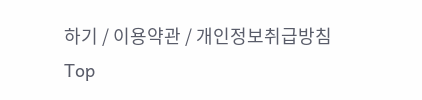하기 / 이용약관 / 개인정보취급방침
Top